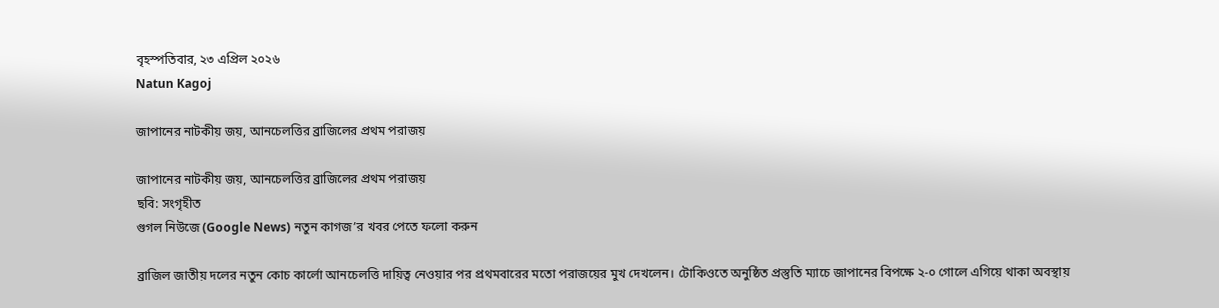বৃহস্পতিবার, ২৩ এপ্রিল ২০২৬
Natun Kagoj

জাপানের নাটকীয় জয়, আনচেলত্তির ব্রাজিলের প্রথম পরাজয়

জাপানের নাটকীয় জয়, আনচেলত্তির ব্রাজিলের প্রথম পরাজয়
ছবি: সংগৃহীত
গুগল নিউজে (Google News) নতুন কাগজ’র খবর পেতে ফলো করুন

ব্রাজিল জাতীয় দলের নতুন কোচ কার্লো আনচেলত্তি দায়িত্ব নেওয়ার পর প্রথমবারের মতো পরাজয়ের মুখ দেখলেন। টোকিওতে অনুষ্ঠিত প্রস্তুতি ম্যাচে জাপানের বিপক্ষে ২-০ গোলে এগিয়ে থাকা অবস্থায়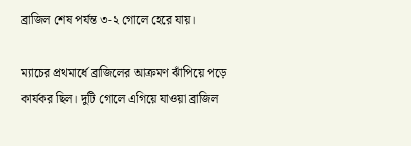ব্রাজিল শেষ পর্যন্ত ৩-২ গোলে হেরে যায়।

ম্যাচের প্রথমার্ধে ব্রাজিলের আক্রমণ ঝাঁপিয়ে পড়ে কার্যকর ছিল। দুটি গোলে এগিয়ে যাওয়া ব্রাজিল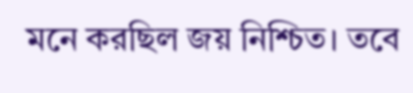মনে করছিল জয় নিশ্চিত। তবে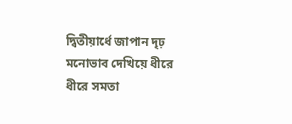দ্বিতীয়ার্ধে জাপান দৃঢ় মনোভাব দেখিয়ে ধীরে ধীরে সমতা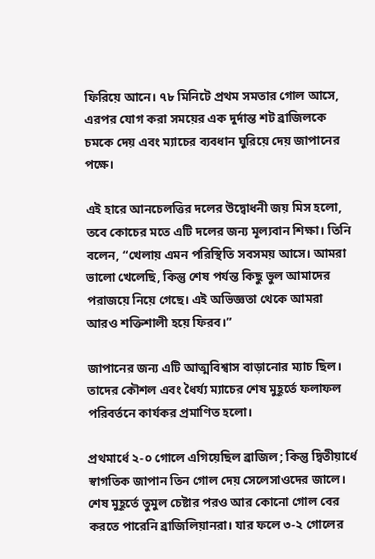ফিরিয়ে আনে। ৭৮ মিনিটে প্রথম সমতার গোল আসে, এরপর যোগ করা সময়ের এক দুর্দান্ত শট ব্রাজিলকে চমকে দেয় এবং ম্যাচের ব্যবধান ঘুরিয়ে দেয় জাপানের পক্ষে।

এই হারে আনচেলত্তির দলের উদ্বোধনী জয় মিস হলো, তবে কোচের মতে এটি দলের জন্য মূল্যবান শিক্ষা। তিনি বলেন, “খেলায় এমন পরিস্থিতি সবসময় আসে। আমরা ভালো খেলেছি, কিন্তু শেষ পর্যন্ত কিছু ভুল আমাদের পরাজয়ে নিয়ে গেছে। এই অভিজ্ঞতা থেকে আমরা আরও শক্তিশালী হয়ে ফিরব।”

জাপানের জন্য এটি আত্মবিশ্বাস বাড়ানোর ম্যাচ ছিল। তাদের কৌশল এবং ধৈর্য্য ম্যাচের শেষ মুহূর্তে ফলাফল পরিবর্তনে কার্যকর প্রমাণিত হলো।

প্রথমার্ধে ২-০ গোলে এগিয়েছিল ব্রাজিল; কিন্তু দ্বিতীয়ার্ধে স্বাগতিক জাপান তিন গোল দেয় সেলেসাওদের জালে। শেষ মুহূর্তে তুমুল চেষ্টার পরও আর কোনো গোল বের করতে পারেনি ব্রাজিলিয়ানরা। যার ফলে ৩-২ গোলের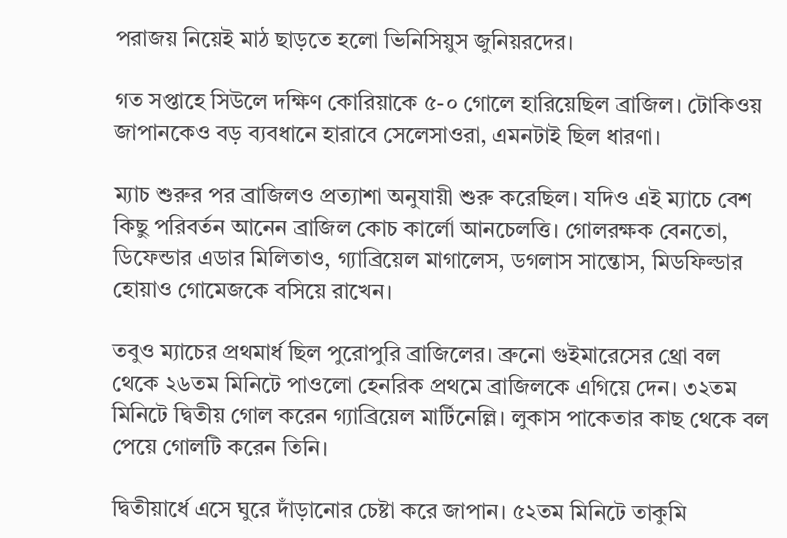পরাজয় নিয়েই মাঠ ছাড়তে হলো ভিনিসিয়ুস জুনিয়রদের।

গত সপ্তাহে সিউলে দক্ষিণ কোরিয়াকে ৫-০ গোলে হারিয়েছিল ব্রাজিল। টোকিওয় জাপানকেও বড় ব্যবধানে হারাবে সেলেসাওরা, এমনটাই ছিল ধারণা।

ম্যাচ শুরুর পর ব্রাজিলও প্রত্যাশা অনুযায়ী শুরু করেছিল। যদিও এই ম্যাচে বেশ কিছু পরিবর্তন আনেন ব্রাজিল কোচ কার্লো আনচেলত্তি। গোলরক্ষক বেনতো, ডিফেন্ডার এডার মিলিতাও, গ্যাব্রিয়েল মাগালেস, ডগলাস সান্তোস, মিডফিল্ডার হোয়াও গোমেজকে বসিয়ে রাখেন।

তবুও ম্যাচের প্রথমার্ধ ছিল পুরোপুরি ব্রাজিলের। ব্রুনো গুইমারেসের থ্রো বল থেকে ২৬তম মিনিটে পাওলো হেনরিক প্রথমে ব্রাজিলকে এগিয়ে দেন। ৩২তম মিনিটে দ্বিতীয় গোল করেন গ্যাব্রিয়েল মার্টিনেল্লি। লুকাস পাকেতার কাছ থেকে বল পেয়ে গোলটি করেন তিনি।

দ্বিতীয়ার্ধে এসে ঘুরে দাঁড়ানোর চেষ্টা করে জাপান। ৫২তম মিনিটে তাকুমি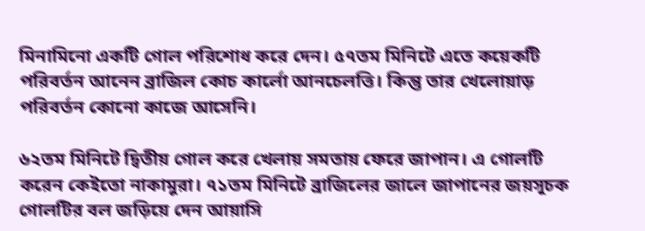মিনামিনো একটি গোল পরিশোধ করে দেন। ৫৭তম মিনিটে এতে কয়েকটি পরিবর্তন আনেন ব্রাজিল কোচ কার্লো আনচেলত্তি। কিন্তু তার খেলোয়াড় পরিবর্তন কোনো কাজে আসেনি।

৬২তম মিনিটে দ্বিতীয় গোল করে খেলায় সমতায় ফেরে জাপান। এ গোলটি করেন কেইতো নাকামুরা। ৭১তম মিনিটে ব্রাজিলের জালে জাপানের জয়সূচক গোলটির বল জড়িয়ে দেন আয়াসি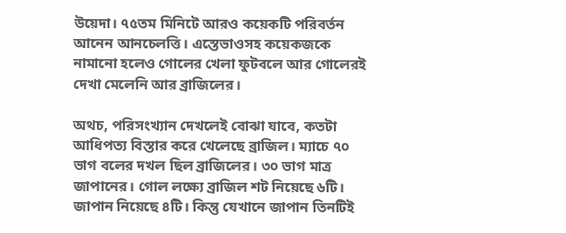উয়েদা। ৭৫তম মিনিটে আরও কয়েকটি পরিবর্তন আনেন আনচেলত্তি। এস্তেভাওসহ কয়েকজকে নামানো হলেও গোলের খেলা ফুটবলে আর গোলেরই দেখা মেলেনি আর ব্রাজিলের।

অথচ, পরিসংখ্যান দেখলেই বোঝা যাবে, কতটা আধিপত্য বিস্তার করে খেলেছে ব্রাজিল। ম্যাচে ৭০ ভাগ বলের দখল ছিল ব্রাজিলের। ৩০ ভাগ মাত্র জাপানের। গোল লক্ষ্যে ব্রাজিল শট নিয়েছে ৬টি। জাপান নিয়েছে ৪টি। কিন্তু যেখানে জাপান তিনটিই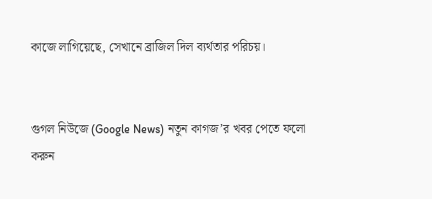কাজে লাগিয়েছে, সেখানে ব্রাজিল দিল ব্যর্থতার পরিচয়।


গুগল নিউজে (Google News) নতুন কাগজ’র খবর পেতে ফলো করুন